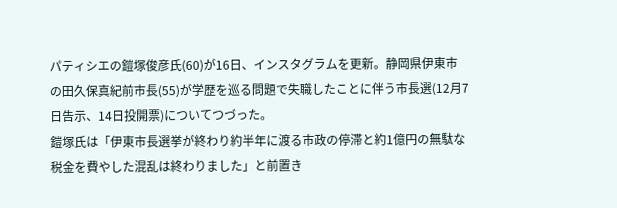パティシエの鎧塚俊彦氏(60)が16日、インスタグラムを更新。静岡県伊東市の田久保真紀前市長(55)が学歴を巡る問題で失職したことに伴う市長選(12月7日告示、14日投開票)についてつづった。
鎧塚氏は「伊東市長選挙が終わり約半年に渡る市政の停滞と約1億円の無駄な税金を費やした混乱は終わりました」と前置き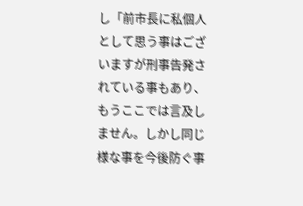し「前市長に私個人として思う事はございますが刑事告発されている事もあり、もうここでは言及しません。しかし同じ様な事を今後防ぐ事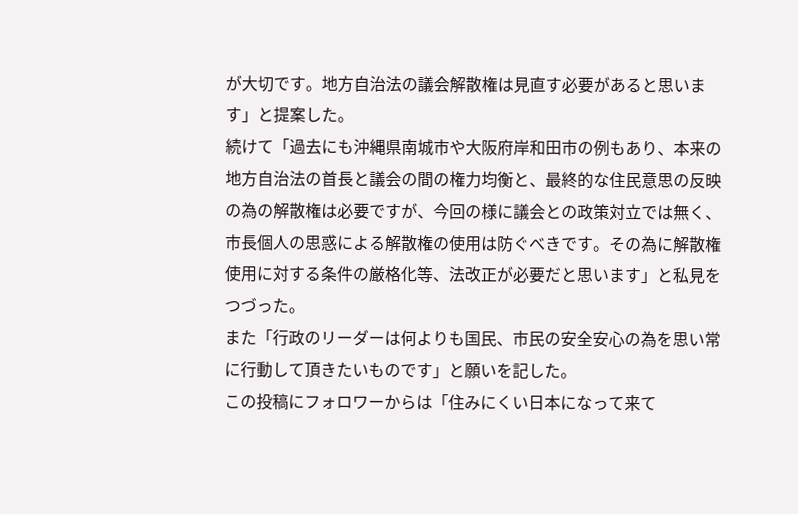が大切です。地方自治法の議会解散権は見直す必要があると思います」と提案した。
続けて「過去にも沖縄県南城市や大阪府岸和田市の例もあり、本来の地方自治法の首長と議会の間の権力均衡と、最終的な住民意思の反映の為の解散権は必要ですが、今回の様に議会との政策対立では無く、市長個人の思惑による解散権の使用は防ぐべきです。その為に解散権使用に対する条件の厳格化等、法改正が必要だと思います」と私見をつづった。
また「行政のリーダーは何よりも国民、市民の安全安心の為を思い常に行動して頂きたいものです」と願いを記した。
この投稿にフォロワーからは「住みにくい日本になって来て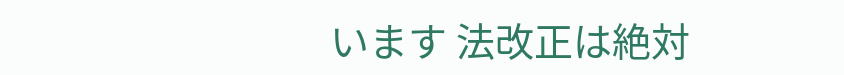います 法改正は絶対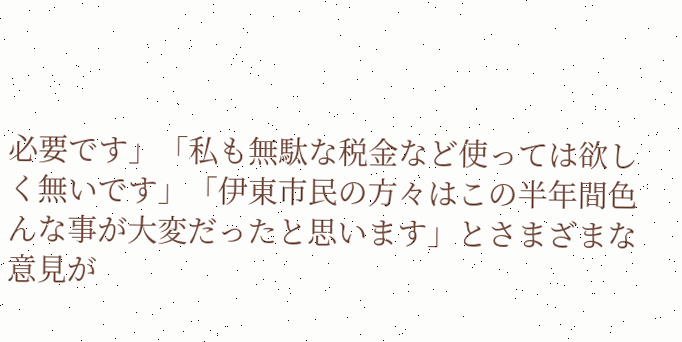必要です」「私も無駄な税金など使っては欲しく無いです」「伊東市民の方々はこの半年間色んな事が大変だったと思います」とさまざまな意見が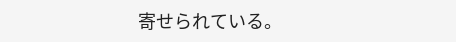寄せられている。